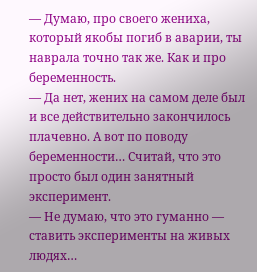— Думаю, про своего жениха, который якобы погиб в аварии, ты наврала точно так же. Как и про беременность.
— Да нет, жених на самом деле был и все действительно закончилось плачевно. А вот по поводу беременности… Считай, что это просто был один занятный эксперимент.
— Не думаю, что это гуманно — ставить эксперименты на живых людях…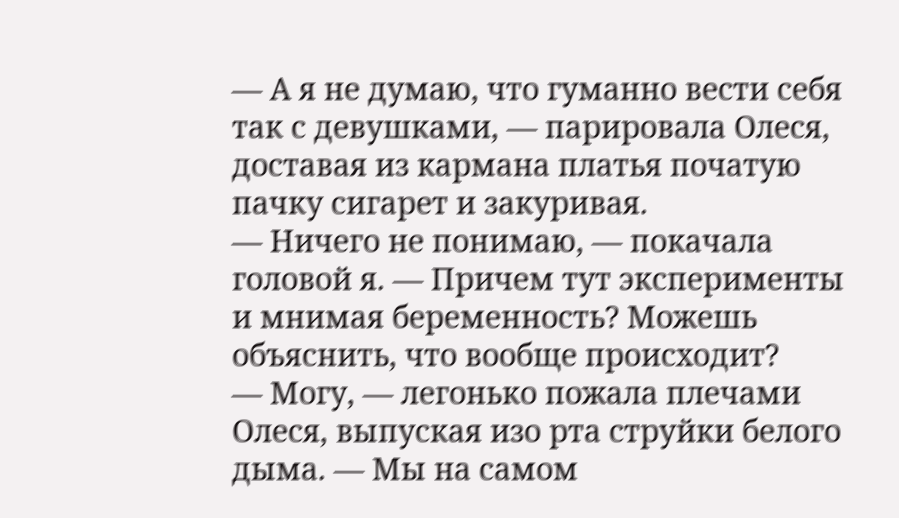— А я не думаю, что гуманно вести себя так с девушками, — парировала Олеся, доставая из кармана платья початую пачку сигарет и закуривая.
— Ничего не понимаю, — покачала головой я. — Причем тут эксперименты и мнимая беременность? Можешь объяснить, что вообще происходит?
— Могу, — легонько пожала плечами Олеся, выпуская изо рта струйки белого дыма. — Мы на самом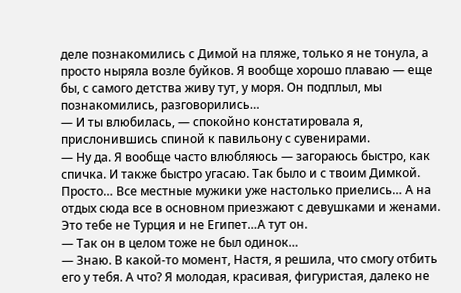деле познакомились с Димой на пляже, только я не тонула, а просто ныряла возле буйков. Я вообще хорошо плаваю — еще бы, с самого детства живу тут, у моря. Он подплыл, мы познакомились, разговорились…
— И ты влюбилась, — спокойно констатировала я, прислонившись спиной к павильону с сувенирами.
— Ну да. Я вообще часто влюбляюсь — загораюсь быстро, как спичка. И также быстро угасаю. Так было и с твоим Димкой. Просто… Все местные мужики уже настолько приелись… А на отдых сюда все в основном приезжают с девушками и женами. Это тебе не Турция и не Египет…А тут он.
— Так он в целом тоже не был одинок…
— Знаю. В какой-то момент, Настя, я решила, что смогу отбить его у тебя. А что? Я молодая, красивая, фигуристая, далеко не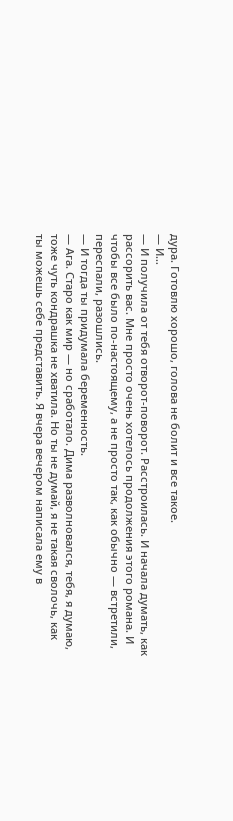дура. Готовлю хорошо, голова не болит и все такое.
— И…
— И получила от тебя отворот-поворот. Расстроилась. И начала думать, как рассорить вас. Мне просто очень хотелось продолжения этого романа. И чтобы все было по-настоящему, а не просто так, как обычно — встретили, переспали, разошлись.
— И тогда ты придумала беременность.
— Ага. Старо как мир — но сработало. Дима разволновался, тебя, я думаю, тоже чуть кондрашка не хватила. Но ты не думай, я не такая сволочь, как ты можешь себе представить. Я вчера вечером написала ему в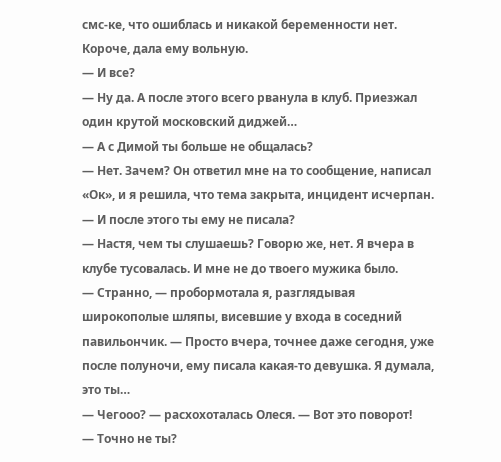смс-ке, что ошиблась и никакой беременности нет. Короче, дала ему вольную.
— И все?
— Ну да. А после этого всего рванула в клуб. Приезжал один крутой московский диджей…
— А с Димой ты больше не общалась?
— Нет. Зачем? Он ответил мне на то сообщение, написал «Ок», и я решила, что тема закрыта, инцидент исчерпан.
— И после этого ты ему не писала?
— Настя, чем ты слушаешь? Говорю же, нет. Я вчера в клубе тусовалась. И мне не до твоего мужика было.
— Странно, — пробормотала я, разглядывая широкополые шляпы, висевшие у входа в соседний павильончик. — Просто вчера, точнее даже сегодня, уже после полуночи, ему писала какая-то девушка. Я думала, это ты…
— Чегооо? — расхохоталась Олеся. — Вот это поворот!
— Точно не ты?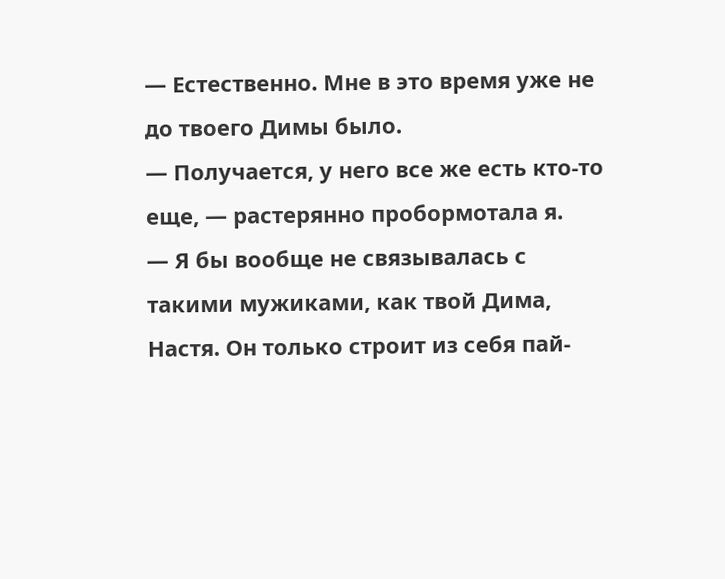— Естественно. Мне в это время уже не до твоего Димы было.
— Получается, у него все же есть кто-то еще, — растерянно пробормотала я.
— Я бы вообще не связывалась с такими мужиками, как твой Дима, Настя. Он только строит из себя пай-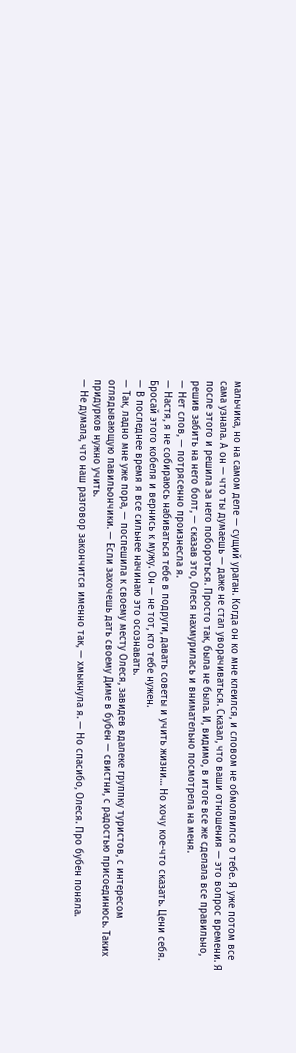мальчика, но на самом деле — сущий ураган. Когда он ко мне клеился, и словом не обмолвился о тебе. Я уже потом все сама узнала. А он — что ты думаешь — даже не стал уворачиваться. Сказал, что ваши отношения — это вопрос времени. Я после этого и решила за него побороться. Просто так, была не была. И, видимо, в итоге все же сделала все правильно, решив забить на него болт, — сказав это, Олеся нахмурилась и внимательно посмотрела на меня.
— Нет слов, — потрясенно произнесла я.
— Настя, я не собираюсь набиваться тебе в подруги, давать советы и учить жизни… Но хочу кое-что сказать. Цени себя. Бросай этого кобеля и вернись к мужу. Он — не тот, кто тебе нужен.
— В последнее время я все сильнее начинаю это осознавать.
— Так, ладно мне уже пора, — поспешила к своему месту Олеся, завидев вдалеке группку туристов, с интересом оглядывающую павильончики. — Если захочешь дать своему Диме в бубен — свистни, с радостью присоединюсь. Таких придурков нужно учить.
— Не думала, что наш разговор закончится именно так, — хмыкнула я. — Но спасибо, Олеся. Про бубен поняла.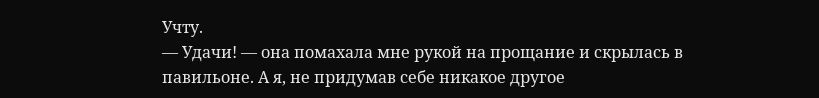Учту.
— Удачи! — она помахала мне рукой на прощание и скрылась в павильоне. А я, не придумав себе никакое другое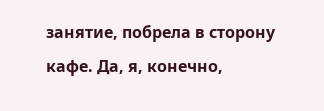занятие, побрела в сторону кафе. Да, я, конечно,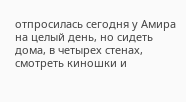отпросилась сегодня у Амира на целый день, но сидеть дома, в четырех стенах, смотреть киношки и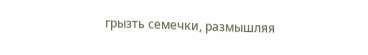грызть семечки, размышляя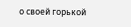о своей горькой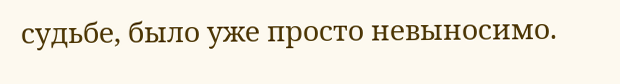судьбе, было уже просто невыносимо.